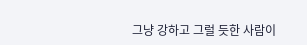그냥 강하고 그럴 듯한 사람이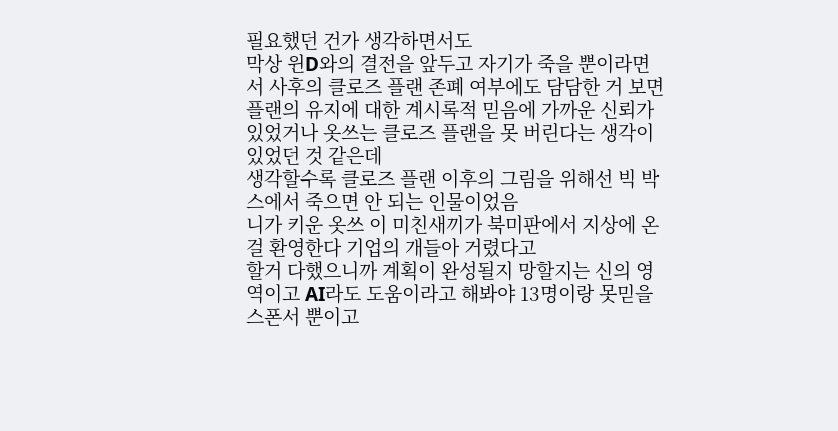필요했던 건가 생각하면서도
막상 윈D와의 결전을 앞두고 자기가 죽을 뿐이라면서 사후의 클로즈 플랜 존폐 여부에도 담담한 거 보면 플랜의 유지에 대한 계시록적 믿음에 가까운 신뢰가 있었거나 옷쓰는 클로즈 플랜을 못 버린다는 생각이 있었던 것 같은데
생각할수록 클로즈 플랜 이후의 그림을 위해선 빅 박스에서 죽으면 안 되는 인물이었음
니가 키운 옷쓰 이 미친새끼가 북미판에서 지상에 온 걸 환영한다 기업의 개들아 거렸다고
할거 다했으니까 계획이 완성될지 망할지는 신의 영역이고 AI라도 도움이라고 해봐야 13명이랑 못믿을 스폰서 뿐이고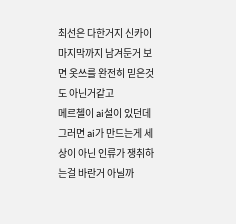최선은 다한거지 신카이 마지막까지 남겨둔거 보면 옷쓰를 완전히 믿은것도 아닌거같고
메르첼이 ai설이 있던데 그러면 ai가 만드는게 세상이 아닌 인류가 쟁취하는걸 바란거 아닐까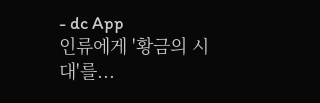- dc App
인류에게 '황금의 시대'를...